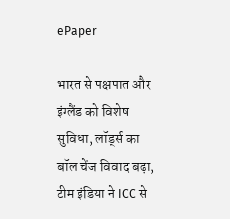ePaper

भारत से पक्षपात और इंग्लैंड को विशेष सुविधा, लॉर्ड्स का बॉल चेंज विवाद बढ़ा, टीम इंडिया ने ICC से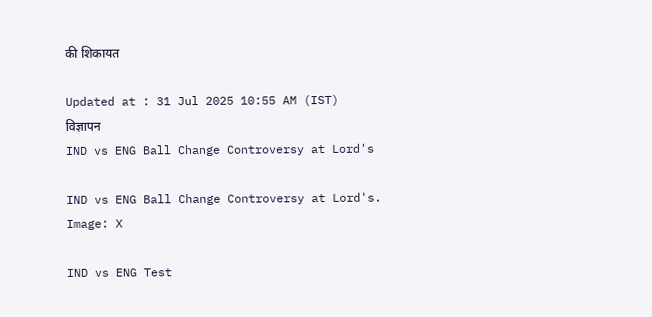की शिकायत

Updated at : 31 Jul 2025 10:55 AM (IST)
विज्ञापन
IND vs ENG Ball Change Controversy at Lord's

IND vs ENG Ball Change Controversy at Lord's. Image: X

IND vs ENG Test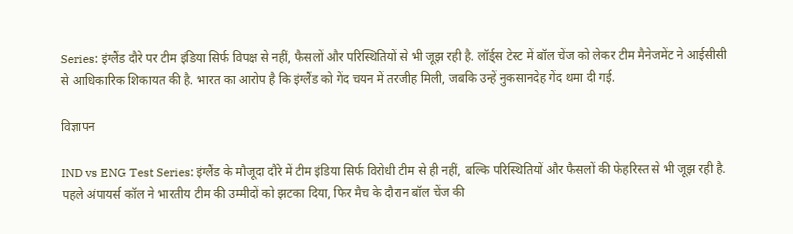Series: इंग्लैंड दौरे पर टीम इंडिया सिर्फ विपक्ष से नहीं, फैसलों और परिस्थितियों से भी जूझ रही है. लॉर्ड्स टेस्ट में बॉल चेंज को लेकर टीम मैनेजमेंट ने आईसीसी से आधिकारिक शिकायत की है. भारत का आरोप है कि इंग्लैंड को गेंद चयन में तरजीह मिली, जबकि उन्हें नुकसानदेह गेंद थमा दी गई.

विज्ञापन

IND vs ENG Test Series: इंग्लैंड के मौजूदा दौरे में टीम इंडिया सिर्फ विरोधी टीम से ही नहीं, बल्कि परिस्थितियों और फैसलों की फेहरिस्त से भी जूझ रही है. पहले अंपायर्स कॉल ने भारतीय टीम की उम्मीदों को झटका दिया, फिर मैच के दौरान बॉल चेंज की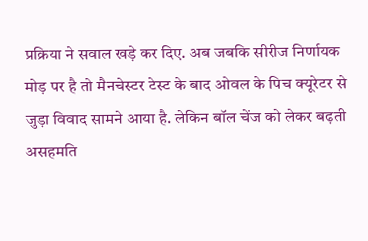प्रक्रिया ने सवाल खड़े कर दिए. अब जबकि सीरीज निर्णायक मोड़ पर है तो मैनचेस्टर टेस्ट के बाद ओवल के पिच क्यूरेटर से जुड़ा विवाद सामने आया है. लेकिन बॉल चेंज को लेकर बढ़ती असहमति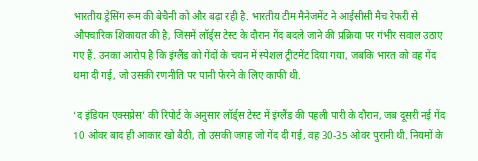भारतीय ड्रेसिंग रूम की बेचैनी को और बढ़ा रही है. भारतीय टीम मैनेजमेंट ने आईसीसी मैच रेफरी से औपचारिक शिकायत की है, जिसमें लॉर्ड्स टेस्ट के दौरान गेंद बदले जाने की प्रक्रिया पर गंभीर सवाल उठाए गए हैं. उनका आरोप है कि इंग्लैंड को गेंदों के चयन में स्पेशल ट्रीटमेंट दिया गया, जबकि भारत को वह गेंद थमा दी गई, जो उसकी रणनीति पर पानी फेरने के लिए काफी थी.

‘द इंडियन एक्सप्रेस’ की रिपोर्ट के अनुसार लॉर्ड्स टेस्ट में इंग्लैंड की पहली पारी के दौरान, जब दूसरी नई गेंद 10 ओवर बाद ही आकार खो बैठी, तो उसकी जगह जो गेंद दी गई, वह 30-35 ओवर पुरानी थी. नियमों के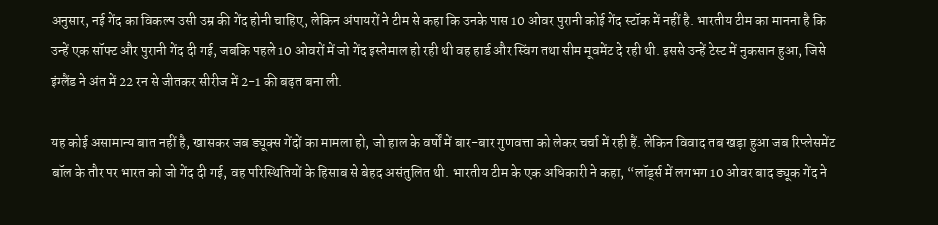अनुसार, नई गेंद का विकल्प उसी उम्र की गेंद होनी चाहिए, लेकिन अंपायरों ने टीम से कहा कि उनके पास 10 ओवर पुरानी कोई गेंद स्टॉक में नहीं है. भारतीय टीम का मानना है कि उन्हें एक सॉफ्ट और पुरानी गेंद दी गई, जबकि पहले 10 ओवरों में जो गेंद इस्तेमाल हो रही थी वह हार्ड और स्विंग तथा सीम मूवमेंट दे रही थी. इससे उन्हें टेस्ट में नुकसान हुआ, जिसे इंग्लैंड ने अंत में 22 रन से जीतकर सीरीज में 2-1 की बढ़त बना ली.

यह कोई असामान्य बात नहीं है, खासकर जब ड्यूक्स गेंदों का मामला हो, जो हाल के वर्षों में बार-बार गुणवत्ता को लेकर चर्चा में रही हैं. लेकिन विवाद तब खड़ा हुआ जब रिप्लेसमेंट बॉल के तौर पर भारत को जो गेंद दी गई, वह परिस्थितियों के हिसाब से बेहद असंतुलित थी. भारतीय टीम के एक अधिकारी ने कहा, “लॉर्ड्स में लगभग 10 ओवर बाद ड्यूक गेंद ने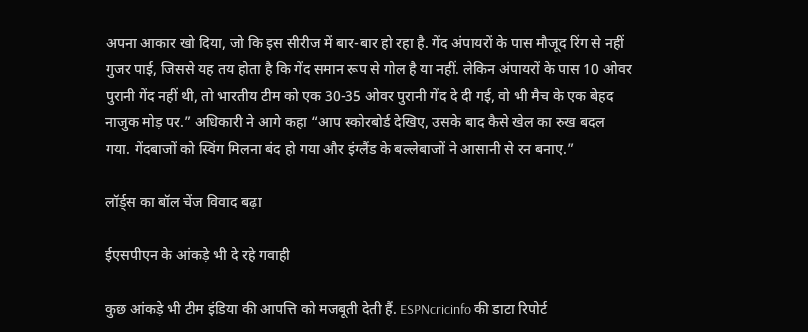अपना आकार खो दिया, जो कि इस सीरीज में बार-बार हो रहा है. गेंद अंपायरों के पास मौजूद रिंग से नहीं गुजर पाई, जिससे यह तय होता है कि गेंद समान रूप से गोल है या नहीं. लेकिन अंपायरों के पास 10 ओवर पुरानी गेंद नहीं थी, तो भारतीय टीम को एक 30-35 ओवर पुरानी गेंद दे दी गई, वो भी मैच के एक बेहद नाजुक मोड़ पर.” अधिकारी ने आगे कहा “आप स्कोरबोर्ड देखिए, उसके बाद कैसे खेल का रुख बदल गया. गेंदबाजों को स्विंग मिलना बंद हो गया और इंग्लैंड के बल्लेबाजों ने आसानी से रन बनाए.”

लॉर्ड्स का बॉल चेंज विवाद बढ़ा

ईएसपीएन के आंकड़े भी दे रहे गवाही

कुछ आंकड़े भी टीम इंडिया की आपत्ति को मजबूती देती हैं. ESPNcricinfo की डाटा रिपोर्ट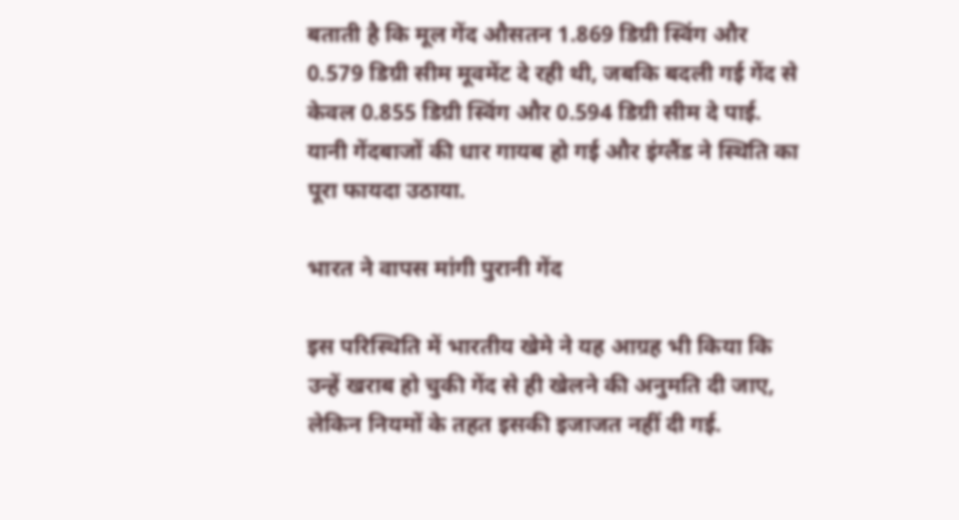बताती है कि मूल गेंद औसतन 1.869 डिग्री स्विंग और 0.579 डिग्री सीम मूवमेंट दे रही थी, जबकि बदली गई गेंद से केवल 0.855 डिग्री स्विंग और 0.594 डिग्री सीम दे पाई. यानी गेंदबाजों की धार गायब हो गई और इंग्लैंड ने स्थिति का पूरा फायदा उठाया.

भारत ने वापस मांगी पुरानी गेंद

इस परिस्थिति में भारतीय खेमे ने यह आग्रह भी किया कि उन्हें खराब हो चुकी गेंद से ही खेलने की अनुमति दी जाए, लेकिन नियमों के तहत इसकी इजाजत नहीं दी गई.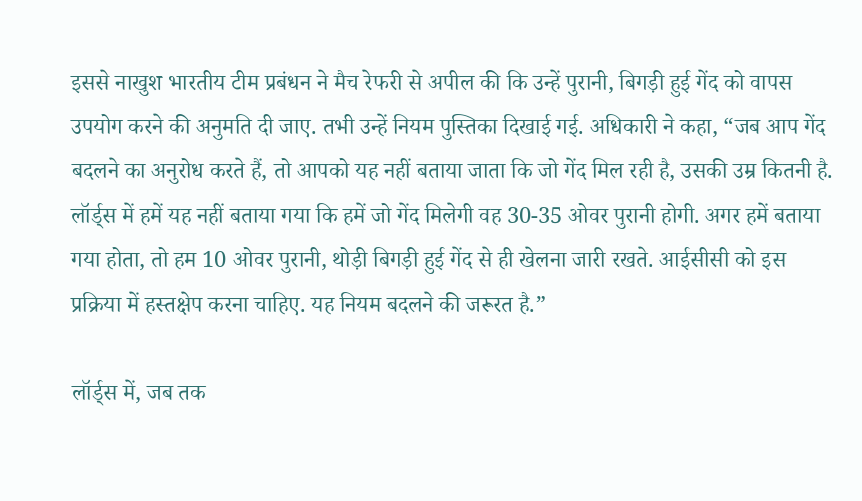इससे नाखुश भारतीय टीम प्रबंधन ने मैच रेफरी से अपील की कि उन्हें पुरानी, बिगड़ी हुई गेंद को वापस उपयोग करने की अनुमति दी जाए. तभी उन्हें नियम पुस्तिका दिखाई गई. अधिकारी ने कहा, “जब आप गेंद बदलने का अनुरोध करते हैं, तो आपको यह नहीं बताया जाता कि जो गेंद मिल रही है, उसकी उम्र कितनी है. लॉर्ड्स में हमें यह नहीं बताया गया कि हमें जो गेंद मिलेगी वह 30-35 ओवर पुरानी होगी. अगर हमें बताया गया होता, तो हम 10 ओवर पुरानी, थोड़ी बिगड़ी हुई गेंद से ही खेलना जारी रखते. आईसीसी को इस प्रक्रिया में हस्तक्षेप करना चाहिए. यह नियम बदलने की जरूरत है.”

लॉर्ड्स में, जब तक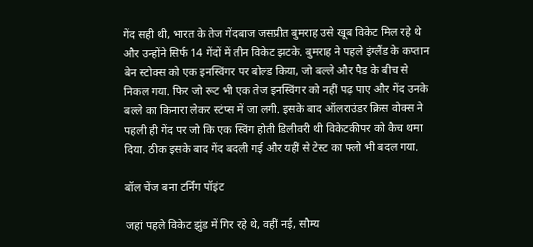गेंद सही थी, भारत के तेज गेंदबाज जसप्रीत बुमराह उसे खूब विकेट मिल रहे थे और उन्होंने सिर्फ 14 गेंदों में तीन विकेट झटके. बुमराह ने पहले इंग्लैंड के कप्तान बेन स्टोक्स को एक इनस्विंगर पर बोल्ड किया, जो बल्ले और पैड के बीच से निकल गया. फिर जो रूट भी एक तेज इनस्विंगर को नहीं पढ़ पाए और गेंद उनके बल्ले का किनारा लेकर स्टंप्स में जा लगी. इसके बाद ऑलराउंडर क्रिस वोक्स ने पहली ही गेंद पर जो कि एक स्विंग होती डिलीवरी थी विकेटकीपर को कैच थमा दिया. ठीक इसके बाद गेंद बदली गई और यहीं से टेस्ट का फ्लो भी बदल गया.

बॉल चेंज बना टर्निंग पॉइंट

जहां पहले विकेट झुंड में गिर रहे थे, वहीं नई, सौम्य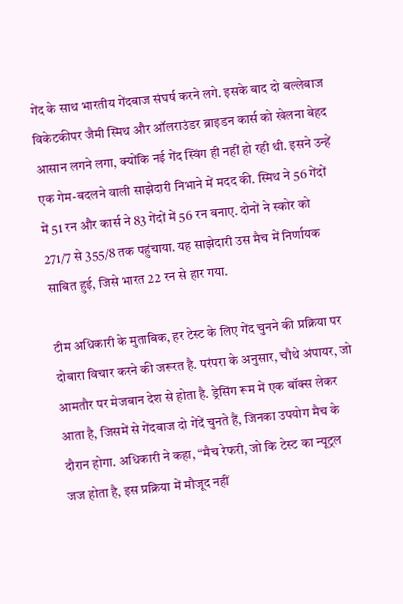गेंद के साथ भारतीय गेंदबाज संघर्ष करने लगे. इसके बाद दो बल्लेबाज विकेटकीपर जैमी स्मिथ और ऑलराउंडर ब्राइडन कार्स को खेलना बेहद आसान लगने लगा, क्योंकि नई गेंद स्विंग ही नहीं हो रही थी. इसने उन्हें एक गेम-बदलने वाली साझेदारी निभाने में मदद की. स्मिथ ने 56 गेंदों में 51 रन और कार्स ने 83 गेंदों में 56 रन बनाए. दोनों ने स्कोर को 271/7 से 355/8 तक पहुंचाया. यह साझेदारी उस मैच में निर्णायक साबित हुई, जिसे भारत 22 रन से हार गया.

टीम अधिकारी के मुताबिक, हर टेस्ट के लिए गेंद चुनने की प्रक्रिया पर दोबारा विचार करने की जरूरत है. परंपरा के अनुसार, चौथे अंपायर, जो आमतौर पर मेजबान देश से होता है. ड्रेसिंग रूम में एक बॉक्स लेकर आता है, जिसमें से गेंदबाज दो गेंदें चुनते हैं, जिनका उपयोग मैच के दौरान होगा. अधिकारी ने कहा, “मैच रेफरी, जो कि टेस्ट का न्यूट्रल जज होता है, इस प्रक्रिया में मौजूद नहीं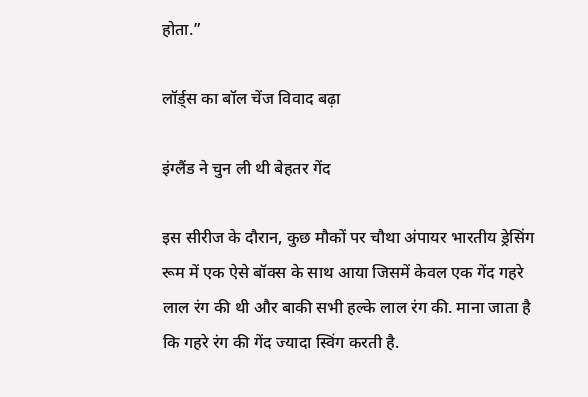होता.”

लॉर्ड्स का बॉल चेंज विवाद बढ़ा

इंग्लैंड ने चुन ली थी बेहतर गेंद

इस सीरीज के दौरान, कुछ मौकों पर चौथा अंपायर भारतीय ड्रेसिंग रूम में एक ऐसे बॉक्स के साथ आया जिसमें केवल एक गेंद गहरे लाल रंग की थी और बाकी सभी हल्के लाल रंग की. माना जाता है कि गहरे रंग की गेंद ज्यादा स्विंग करती है.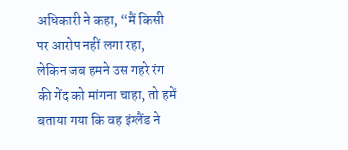अधिकारी ने कहा, “मैं किसी पर आरोप नहीं लगा रहा, लेकिन जब हमने उस गहरे रंग की गेंद को मांगना चाहा, तो हमें बताया गया कि वह इंग्लैंड ने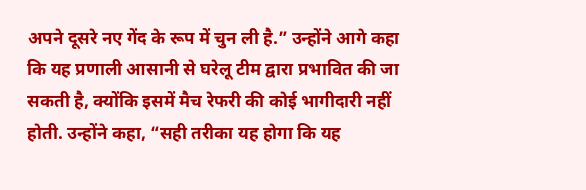अपने दूसरे नए गेंद के रूप में चुन ली है.” उन्होंने आगे कहा कि यह प्रणाली आसानी से घरेलू टीम द्वारा प्रभावित की जा सकती है, क्योंकि इसमें मैच रेफरी की कोई भागीदारी नहीं होती. उन्होंने कहा, “सही तरीका यह होगा कि यह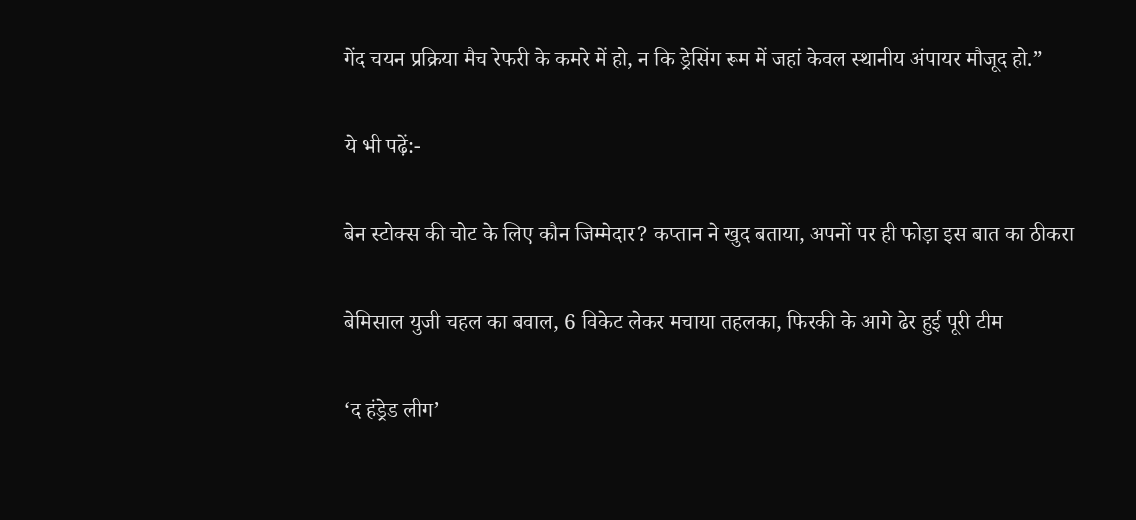गेंद चयन प्रक्रिया मैच रेफरी के कमरे में हो, न कि ड्रेसिंग रूम में जहां केवल स्थानीय अंपायर मौजूद हो.”

ये भी पढ़ें:-

बेन स्टोक्स की चोट के लिए कौन जिम्मेदार? कप्तान ने खुद बताया, अपनों पर ही फोड़ा इस बात का ठीकरा

बेमिसाल युजी चहल का बवाल, 6 विकेट लेकर मचाया तहलका, फिरकी के आगे ढेर हुई पूरी टीम

‘द हंड्रेड लीग’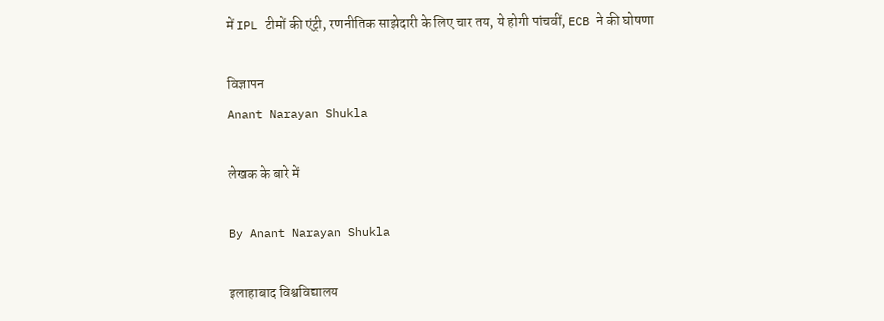में IPL टीमों की एंट्री, रणनीतिक साझेदारी के लिए चार तय, ये होगी पांचवीं, ECB ने की घोषणा

विज्ञापन
Anant Narayan Shukla

लेखक के बारे में

By Anant Narayan Shukla

इलाहाबाद विश्वविद्यालय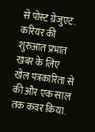से पोस्ट ग्रेजुएट. करियर की शुरुआत प्रभात खबर के लिए खेल पत्रकारिता से की और एक साल तक कवर किया.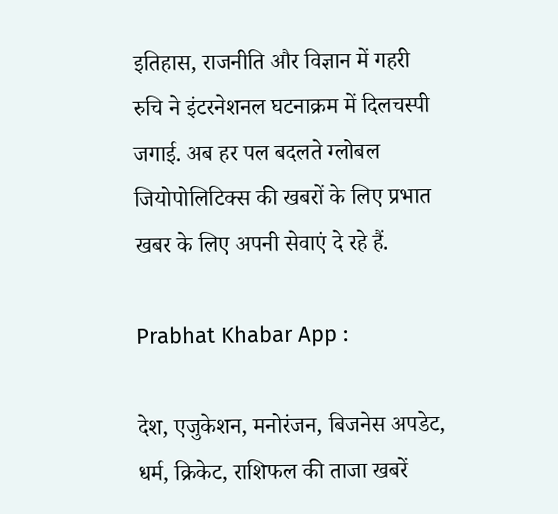इतिहास, राजनीति और विज्ञान में गहरी रुचि ने इंटरनेशनल घटनाक्रम में दिलचस्पी जगाई. अब हर पल बदलते ग्लोबल जियोपोलिटिक्स की खबरों के लिए प्रभात खबर के लिए अपनी सेवाएं दे रहे हैं.

Prabhat Khabar App :

देश, एजुकेशन, मनोरंजन, बिजनेस अपडेट, धर्म, क्रिकेट, राशिफल की ताजा खबरें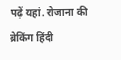पढ़ें यहां. रोजाना की ब्रेकिंग हिंदी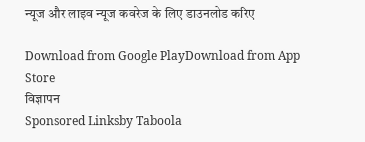न्यूज और लाइव न्यूज कवरेज के लिए डाउनलोड करिए

Download from Google PlayDownload from App Store
विज्ञापन
Sponsored Linksby Taboola